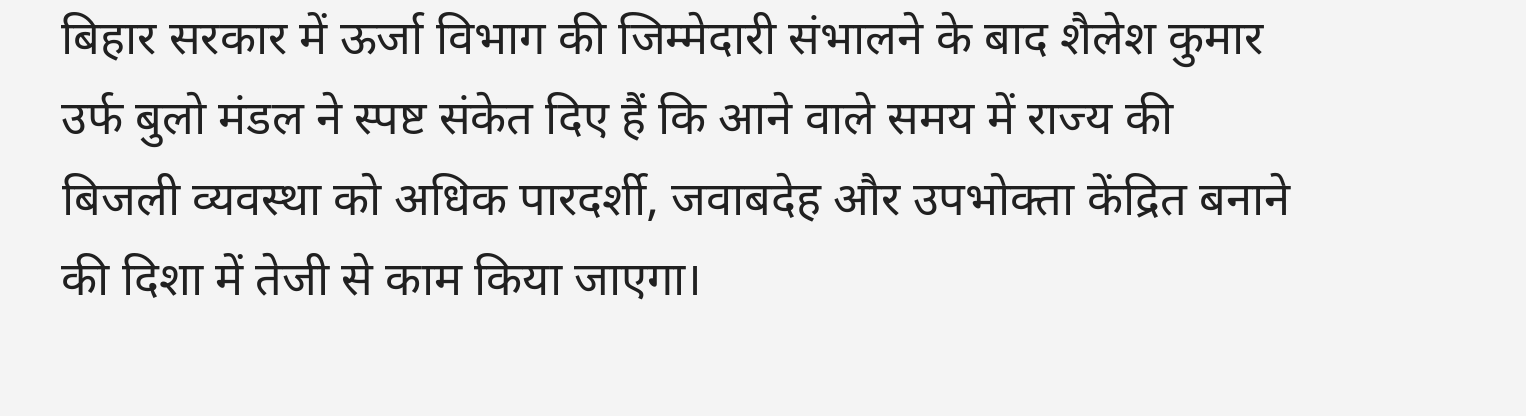बिहार सरकार में ऊर्जा विभाग की जिम्मेदारी संभालने के बाद शैलेश कुमार उर्फ बुलो मंडल ने स्पष्ट संकेत दिए हैं कि आने वाले समय में राज्य की बिजली व्यवस्था को अधिक पारदर्शी, जवाबदेह और उपभोक्ता केंद्रित बनाने की दिशा में तेजी से काम किया जाएगा।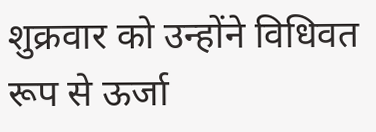शुक्रवार को उन्होंने विधिवत रूप से ऊर्जा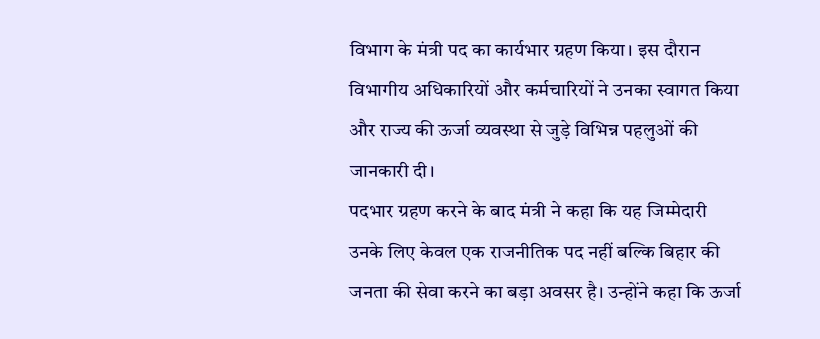विभाग के मंत्री पद का कार्यभार ग्रहण किया। इस दौरान विभागीय अधिकारियों और कर्मचारियों ने उनका स्वागत किया और राज्य की ऊर्जा व्यवस्था से जुड़े विभिन्न पहलुओं की जानकारी दी।
पदभार ग्रहण करने के बाद मंत्री ने कहा कि यह जिम्मेदारी उनके लिए केवल एक राजनीतिक पद नहीं बल्कि बिहार की जनता की सेवा करने का बड़ा अवसर है। उन्होंने कहा कि ऊर्जा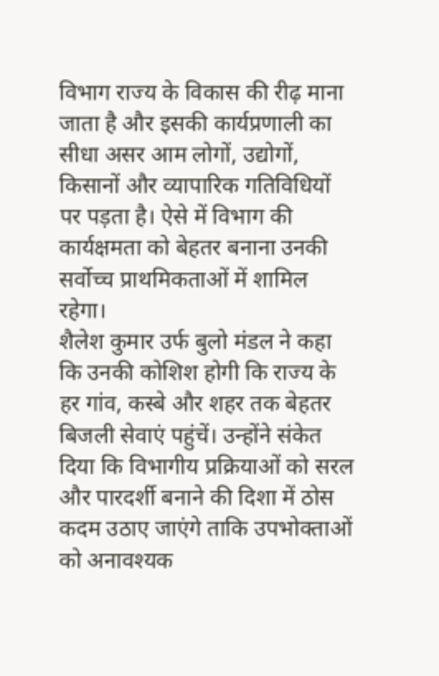विभाग राज्य के विकास की रीढ़ माना जाता है और इसकी कार्यप्रणाली का सीधा असर आम लोगों, उद्योगों, किसानों और व्यापारिक गतिविधियों पर पड़ता है। ऐसे में विभाग की कार्यक्षमता को बेहतर बनाना उनकी सर्वोच्च प्राथमिकताओं में शामिल रहेगा।
शैलेश कुमार उर्फ बुलो मंडल ने कहा कि उनकी कोशिश होगी कि राज्य के हर गांव, कस्बे और शहर तक बेहतर बिजली सेवाएं पहुंचें। उन्होंने संकेत दिया कि विभागीय प्रक्रियाओं को सरल और पारदर्शी बनाने की दिशा में ठोस कदम उठाए जाएंगे ताकि उपभोक्ताओं को अनावश्यक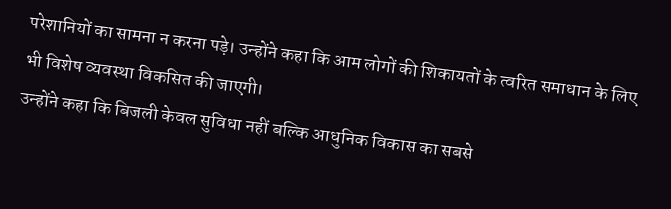परेशानियों का सामना न करना पड़े। उन्होंने कहा कि आम लोगों की शिकायतों के त्वरित समाधान के लिए भी विशेष व्यवस्था विकसित की जाएगी।
उन्होंने कहा कि बिजली केवल सुविधा नहीं बल्कि आधुनिक विकास का सबसे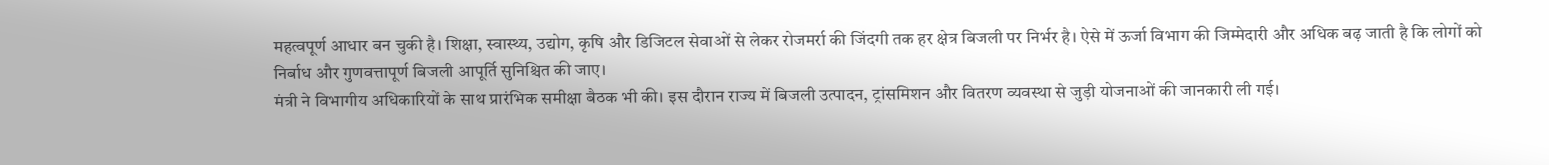महत्वपूर्ण आधार बन चुकी है। शिक्षा, स्वास्थ्य, उद्योग, कृषि और डिजिटल सेवाओं से लेकर रोजमर्रा की जिंदगी तक हर क्षेत्र बिजली पर निर्भर है। ऐसे में ऊर्जा विभाग की जिम्मेदारी और अधिक बढ़ जाती है कि लोगों को निर्बाध और गुणवत्तापूर्ण बिजली आपूर्ति सुनिश्चित की जाए।
मंत्री ने विभागीय अधिकारियों के साथ प्रारंभिक समीक्षा बैठक भी की। इस दौरान राज्य में बिजली उत्पादन, ट्रांसमिशन और वितरण व्यवस्था से जुड़ी योजनाओं की जानकारी ली गई।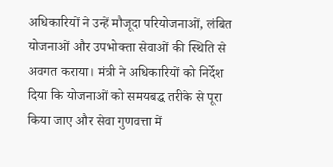अधिकारियों ने उन्हें मौजूदा परियोजनाओं, लंबित योजनाओं और उपभोक्ता सेवाओं की स्थिति से अवगत कराया। मंत्री ने अधिकारियों को निर्देश दिया कि योजनाओं को समयबद्ध तरीके से पूरा किया जाए और सेवा गुणवत्ता में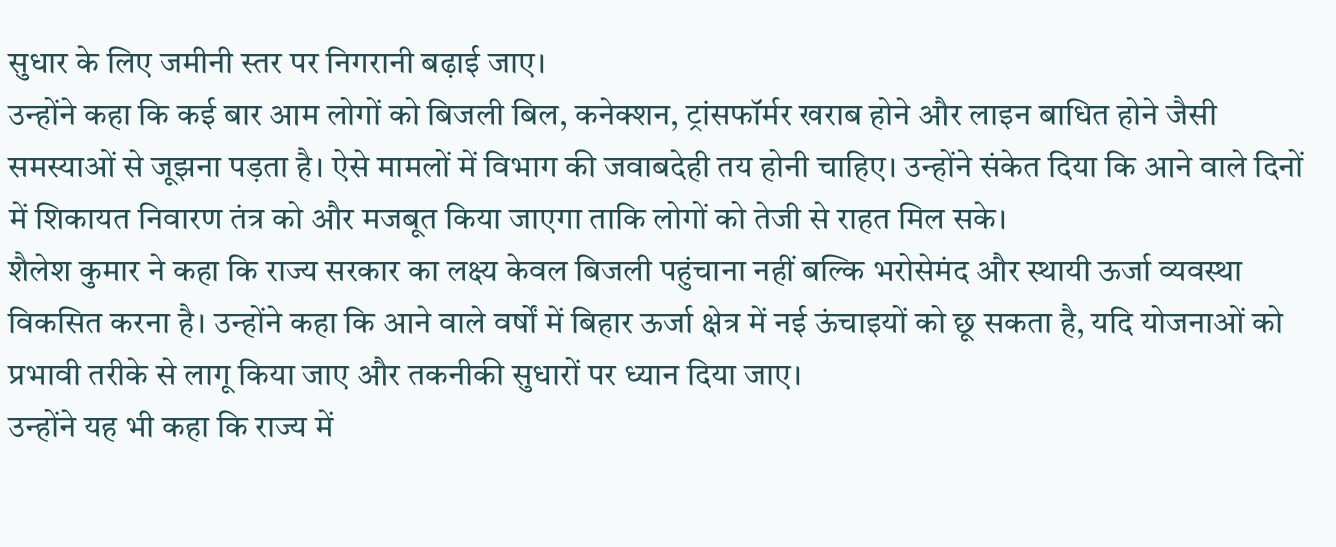सुधार के लिए जमीनी स्तर पर निगरानी बढ़ाई जाए।
उन्होंने कहा कि कई बार आम लोगों को बिजली बिल, कनेक्शन, ट्रांसफॉर्मर खराब होने और लाइन बाधित होने जैसी समस्याओं से जूझना पड़ता है। ऐसे मामलों में विभाग की जवाबदेही तय होनी चाहिए। उन्होंने संकेत दिया कि आने वाले दिनों में शिकायत निवारण तंत्र को और मजबूत किया जाएगा ताकि लोगों को तेजी से राहत मिल सके।
शैलेश कुमार ने कहा कि राज्य सरकार का लक्ष्य केवल बिजली पहुंचाना नहीं बल्कि भरोसेमंद और स्थायी ऊर्जा व्यवस्था विकसित करना है। उन्होंने कहा कि आने वाले वर्षों में बिहार ऊर्जा क्षेत्र में नई ऊंचाइयों को छू सकता है, यदि योजनाओं को प्रभावी तरीके से लागू किया जाए और तकनीकी सुधारों पर ध्यान दिया जाए।
उन्होंने यह भी कहा कि राज्य में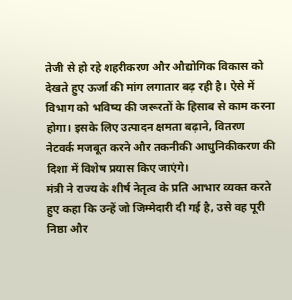तेजी से हो रहे शहरीकरण और औद्योगिक विकास को देखते हुए ऊर्जा की मांग लगातार बढ़ रही है। ऐसे में विभाग को भविष्य की जरूरतों के हिसाब से काम करना होगा। इसके लिए उत्पादन क्षमता बढ़ाने, वितरण नेटवर्क मजबूत करने और तकनीकी आधुनिकीकरण की दिशा में विशेष प्रयास किए जाएंगे।
मंत्री ने राज्य के शीर्ष नेतृत्व के प्रति आभार व्यक्त करते हुए कहा कि उन्हें जो जिम्मेदारी दी गई है, उसे वह पूरी निष्ठा और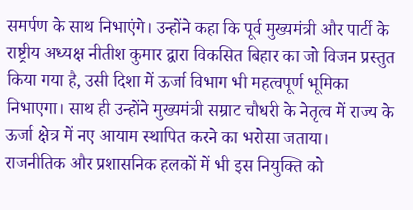समर्पण के साथ निभाएंगे। उन्होंने कहा कि पूर्व मुख्यमंत्री और पार्टी के राष्ट्रीय अध्यक्ष नीतीश कुमार द्वारा विकसित बिहार का जो विजन प्रस्तुत किया गया है, उसी दिशा में ऊर्जा विभाग भी महत्वपूर्ण भूमिका निभाएगा। साथ ही उन्होंने मुख्यमंत्री सम्राट चौधरी के नेतृत्व में राज्य के ऊर्जा क्षेत्र में नए आयाम स्थापित करने का भरोसा जताया।
राजनीतिक और प्रशासनिक हलकों में भी इस नियुक्ति को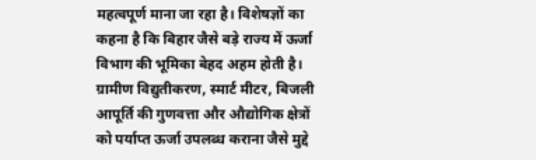महत्वपूर्ण माना जा रहा है। विशेषज्ञों का कहना है कि बिहार जैसे बड़े राज्य में ऊर्जा विभाग की भूमिका बेहद अहम होती है। ग्रामीण विद्युतीकरण, स्मार्ट मीटर, बिजली आपूर्ति की गुणवत्ता और औद्योगिक क्षेत्रों को पर्याप्त ऊर्जा उपलब्ध कराना जैसे मुद्दे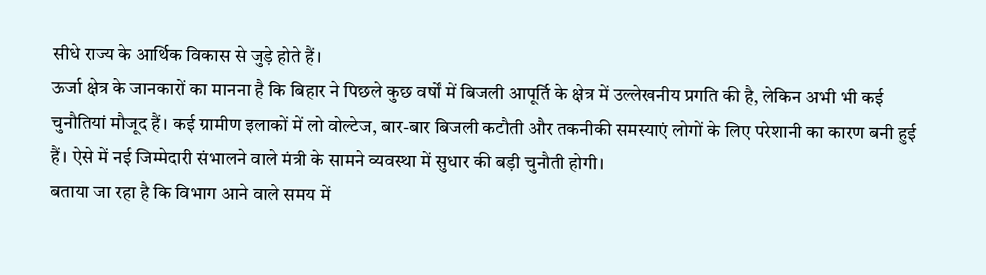सीधे राज्य के आर्थिक विकास से जुड़े होते हैं।
ऊर्जा क्षेत्र के जानकारों का मानना है कि बिहार ने पिछले कुछ वर्षों में बिजली आपूर्ति के क्षेत्र में उल्लेखनीय प्रगति की है, लेकिन अभी भी कई चुनौतियां मौजूद हैं। कई ग्रामीण इलाकों में लो वोल्टेज, बार-बार बिजली कटौती और तकनीकी समस्याएं लोगों के लिए परेशानी का कारण बनी हुई हैं। ऐसे में नई जिम्मेदारी संभालने वाले मंत्री के सामने व्यवस्था में सुधार की बड़ी चुनौती होगी।
बताया जा रहा है कि विभाग आने वाले समय में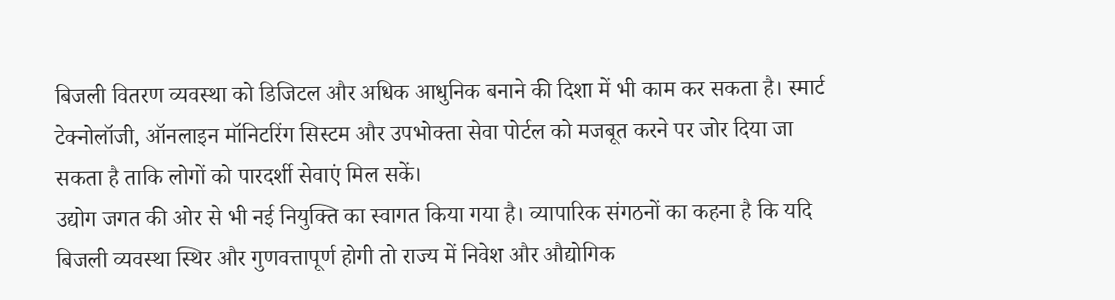बिजली वितरण व्यवस्था को डिजिटल और अधिक आधुनिक बनाने की दिशा में भी काम कर सकता है। स्मार्ट टेक्नोलॉजी, ऑनलाइन मॉनिटरिंग सिस्टम और उपभोक्ता सेवा पोर्टल को मजबूत करने पर जोर दिया जा सकता है ताकि लोगों को पारदर्शी सेवाएं मिल सकें।
उद्योग जगत की ओर से भी नई नियुक्ति का स्वागत किया गया है। व्यापारिक संगठनों का कहना है कि यदि बिजली व्यवस्था स्थिर और गुणवत्तापूर्ण होगी तो राज्य में निवेश और औद्योगिक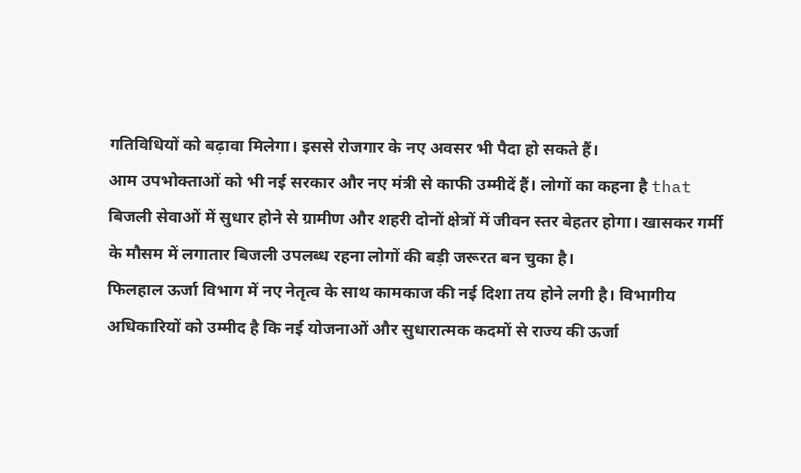गतिविधियों को बढ़ावा मिलेगा। इससे रोजगार के नए अवसर भी पैदा हो सकते हैं।
आम उपभोक्ताओं को भी नई सरकार और नए मंत्री से काफी उम्मीदें हैं। लोगों का कहना है that बिजली सेवाओं में सुधार होने से ग्रामीण और शहरी दोनों क्षेत्रों में जीवन स्तर बेहतर होगा। खासकर गर्मी के मौसम में लगातार बिजली उपलब्ध रहना लोगों की बड़ी जरूरत बन चुका है।
फिलहाल ऊर्जा विभाग में नए नेतृत्व के साथ कामकाज की नई दिशा तय होने लगी है। विभागीय अधिकारियों को उम्मीद है कि नई योजनाओं और सुधारात्मक कदमों से राज्य की ऊर्जा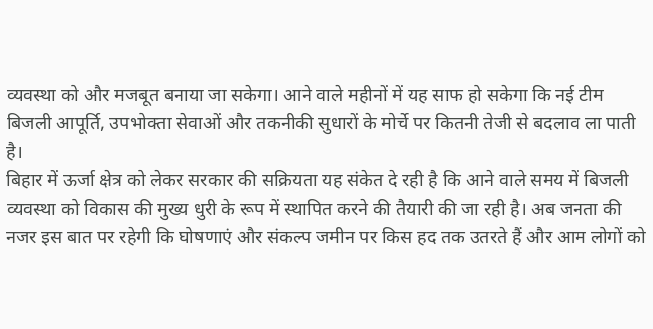व्यवस्था को और मजबूत बनाया जा सकेगा। आने वाले महीनों में यह साफ हो सकेगा कि नई टीम बिजली आपूर्ति, उपभोक्ता सेवाओं और तकनीकी सुधारों के मोर्चे पर कितनी तेजी से बदलाव ला पाती है।
बिहार में ऊर्जा क्षेत्र को लेकर सरकार की सक्रियता यह संकेत दे रही है कि आने वाले समय में बिजली व्यवस्था को विकास की मुख्य धुरी के रूप में स्थापित करने की तैयारी की जा रही है। अब जनता की नजर इस बात पर रहेगी कि घोषणाएं और संकल्प जमीन पर किस हद तक उतरते हैं और आम लोगों को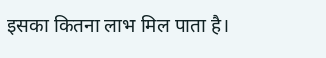इसका कितना लाभ मिल पाता है।